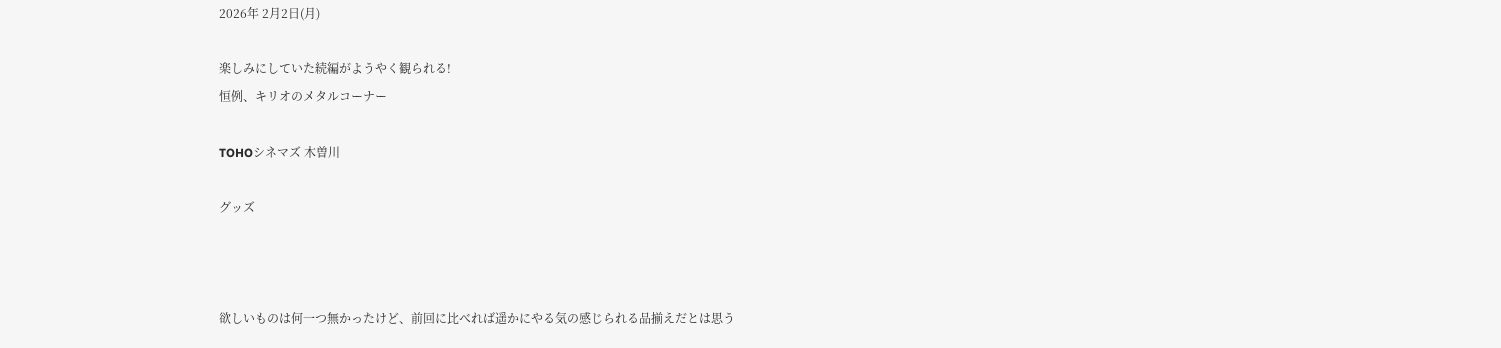2026年 2月2日(月)

楽しみにしていた続編がようやく観られる!
恒例、キリオのメタルコーナー

TOHOシネマズ 木曽川

グッズ



欲しいものは何一つ無かったけど、前回に比べれば遥かにやる気の感じられる品揃えだとは思う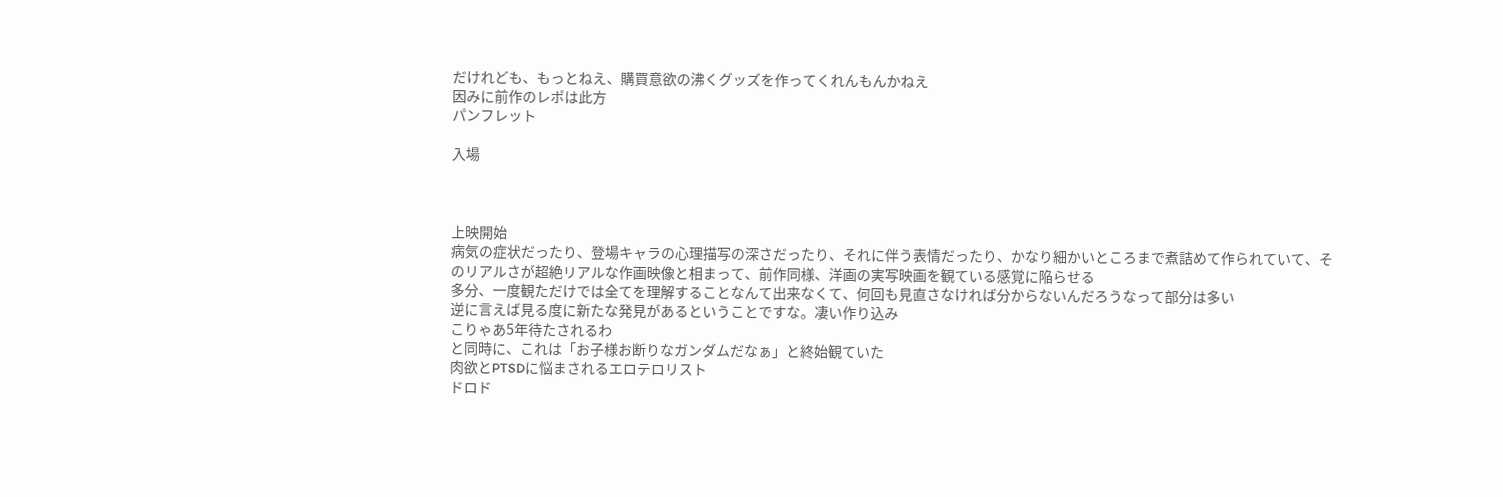だけれども、もっとねえ、購買意欲の沸くグッズを作ってくれんもんかねえ
因みに前作のレポは此方
パンフレット

入場



上映開始
病気の症状だったり、登場キャラの心理描写の深さだったり、それに伴う表情だったり、かなり細かいところまで煮詰めて作られていて、そのリアルさが超絶リアルな作画映像と相まって、前作同様、洋画の実写映画を観ている感覚に陥らせる
多分、一度観ただけでは全てを理解することなんて出来なくて、何回も見直さなければ分からないんだろうなって部分は多い
逆に言えば見る度に新たな発見があるということですな。凄い作り込み
こりゃあ5年待たされるわ
と同時に、これは「お子様お断りなガンダムだなぁ」と終始観ていた
肉欲とPTSDに悩まされるエロテロリスト
ドロド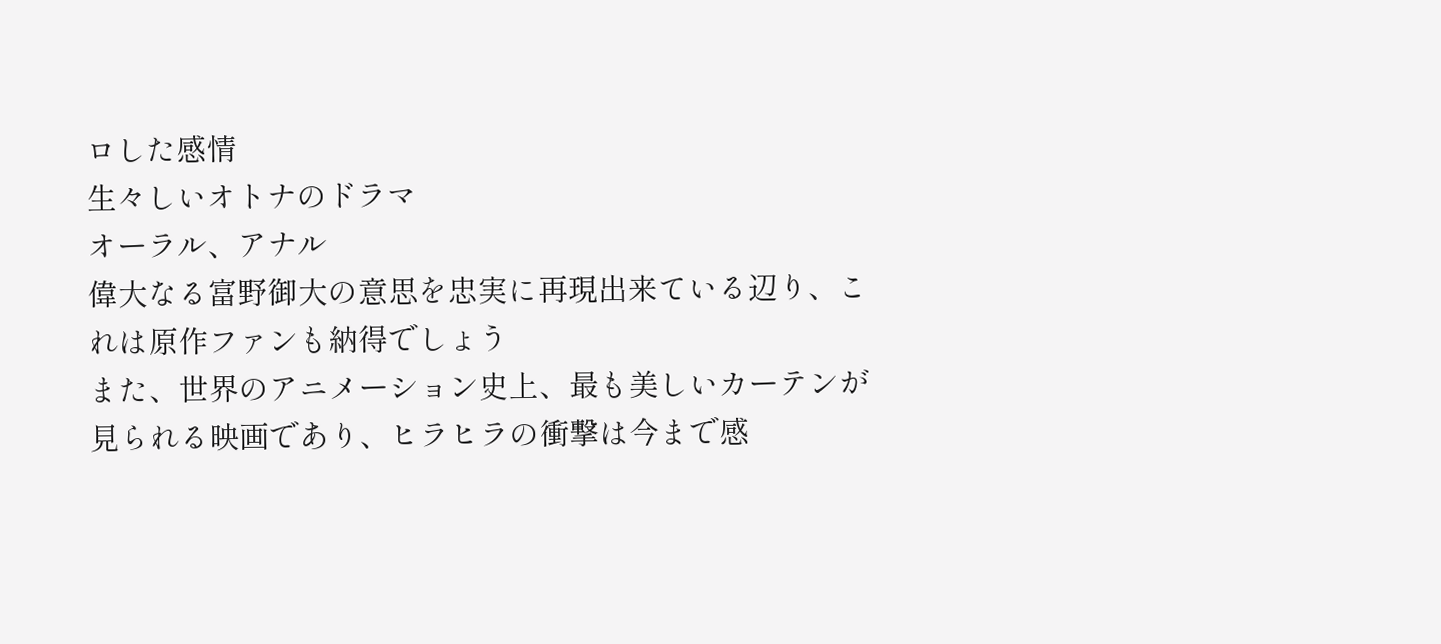ロした感情
生々しいオトナのドラマ
オーラル、アナル
偉大なる富野御大の意思を忠実に再現出来ている辺り、これは原作ファンも納得でしょう
また、世界のアニメーション史上、最も美しいカーテンが見られる映画であり、ヒラヒラの衝撃は今まで感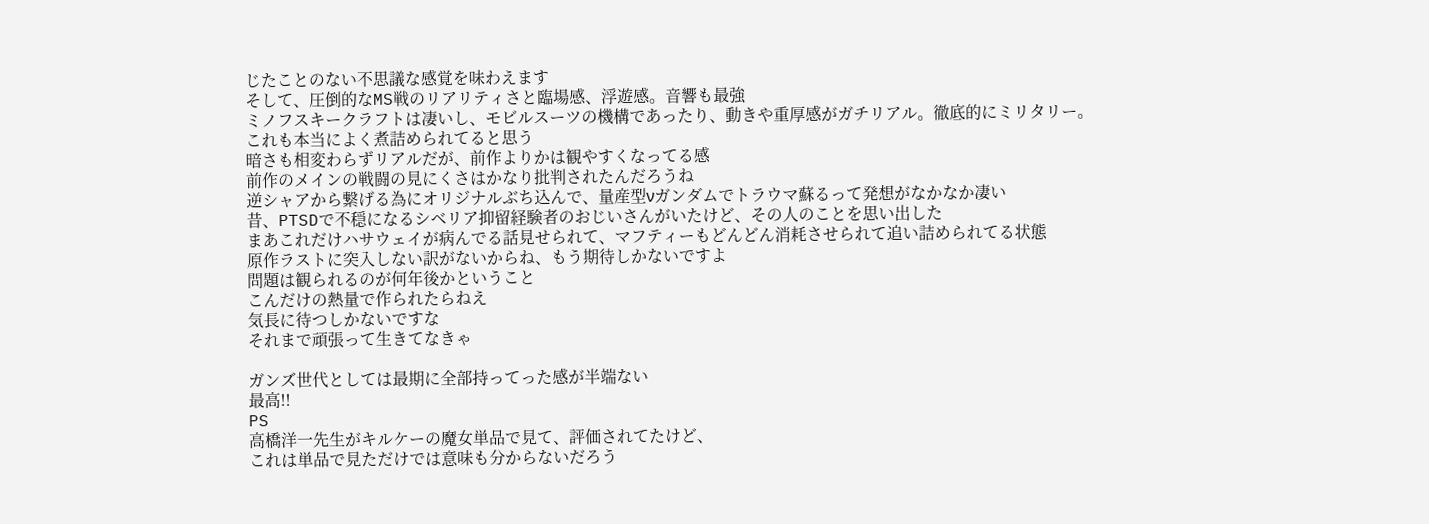じたことのない不思議な感覚を味わえます
そして、圧倒的なMS戦のリアリティさと臨場感、浮遊感。音響も最強
ミノフスキークラフトは凄いし、モビルスーツの機構であったり、動きや重厚感がガチリアル。徹底的にミリタリー。
これも本当によく煮詰められてると思う
暗さも相変わらずリアルだが、前作よりかは観やすくなってる感
前作のメインの戦闘の見にくさはかなり批判されたんだろうね
逆シャアから繋げる為にオリジナルぶち込んで、量産型νガンダムでトラウマ蘇るって発想がなかなか凄い
昔、PTSDで不穏になるシベリア抑留経験者のおじいさんがいたけど、その人のことを思い出した
まあこれだけハサウェイが病んでる話見せられて、マフティーもどんどん消耗させられて追い詰められてる状態
原作ラストに突入しない訳がないからね、もう期待しかないですよ
問題は観られるのが何年後かということ
こんだけの熱量で作られたらねえ
気長に待つしかないですな
それまで頑張って生きてなきゃ

ガンズ世代としては最期に全部持ってった感が半端ない
最高!!
PS
高橋洋一先生がキルケーの魔女単品で見て、評価されてたけど、
これは単品で見ただけでは意味も分からないだろう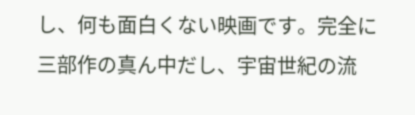し、何も面白くない映画です。完全に三部作の真ん中だし、宇宙世紀の流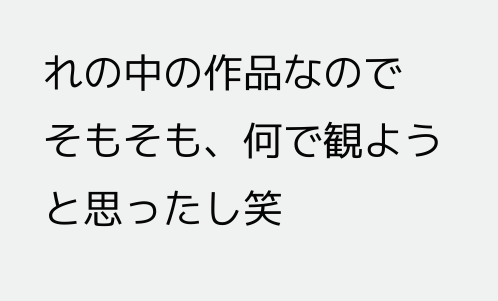れの中の作品なので
そもそも、何で観ようと思ったし笑